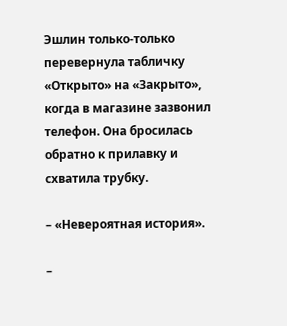Эшлин только-только перевернула табличку «Открыто» на «Закрыто», когда в магазине зазвонил телефон. Она бросилась обратно к прилавку и схватила трубку.

– «Невероятная история».

–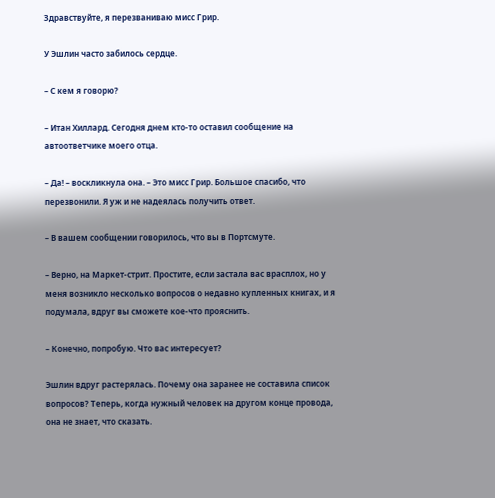Здравствуйте, я перезваниваю мисс Грир.

У Эшлин часто забилось сердце.

– С кем я говорю?

– Итан Хиллард. Сегодня днем кто-то оставил сообщение на автоответчике моего отца.

– Да! – воскликнула она. – Это мисс Грир. Большое спасибо, что перезвонили. Я уж и не надеялась получить ответ.

– В вашем сообщении говорилось, что вы в Портсмуте.

– Верно, на Маркет-стрит. Простите, если застала вас врасплох, но у меня возникло несколько вопросов о недавно купленных книгах, и я подумала, вдруг вы сможете кое-что прояснить.

– Конечно, попробую. Что вас интересует?

Эшлин вдруг растерялась. Почему она заранее не составила список вопросов? Теперь, когда нужный человек на другом конце провода, она не знает, что сказать.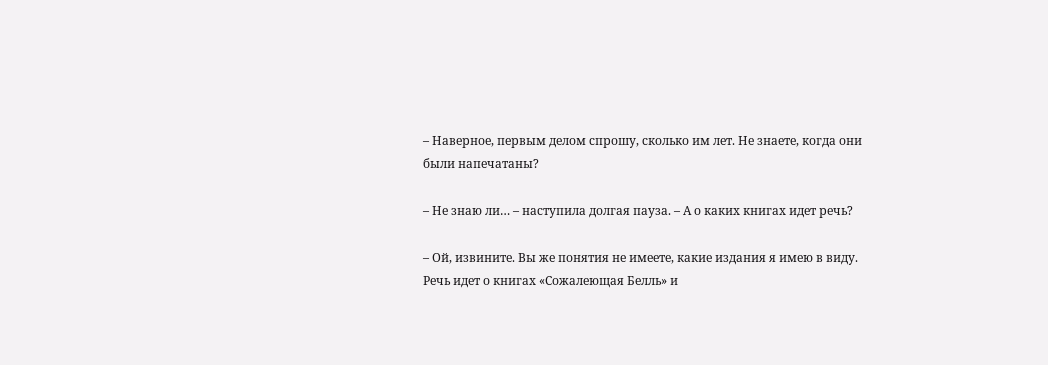– Наверное, первым делом спрошу, сколько им лет. Не знаете, когда они были напечатаны?

– Не знаю ли… – наступила долгая пауза. – А о каких книгах идет речь?

– Ой, извините. Вы же понятия не имеете, какие издания я имею в виду. Речь идет о книгах «Сожалеющая Белль» и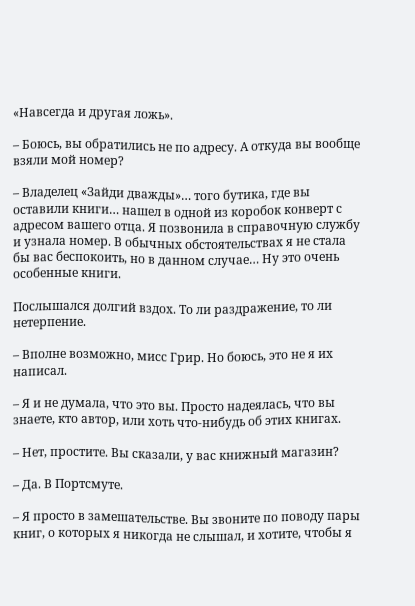«Навсегда и другая ложь».

– Боюсь, вы обратились не по адресу. А откуда вы вообще взяли мой номер?

– Владелец «Зайди дважды»… того бутика, где вы оставили книги… нашел в одной из коробок конверт с адресом вашего отца. Я позвонила в справочную службу и узнала номер. В обычных обстоятельствах я не стала бы вас беспокоить, но в данном случае… Ну это очень особенные книги.

Послышался долгий вздох. То ли раздражение, то ли нетерпение.

– Вполне возможно, мисс Грир. Но боюсь, это не я их написал.

– Я и не думала, что это вы. Просто надеялась, что вы знаете, кто автор, или хоть что-нибудь об этих книгах.

– Нет, простите. Вы сказали, у вас книжный магазин?

– Да. В Портсмуте.

– Я просто в замешательстве. Вы звоните по поводу пары книг, о которых я никогда не слышал, и хотите, чтобы я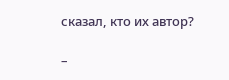сказал, кто их автор?

–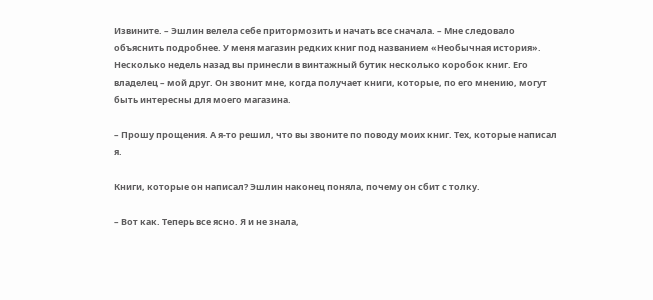Извините. – Эшлин велела себе притормозить и начать все сначала. – Мне следовало объяснить подробнее. У меня магазин редких книг под названием «Необычная история». Несколько недель назад вы принесли в винтажный бутик несколько коробок книг. Его владелец – мой друг. Он звонит мне, когда получает книги, которые, по его мнению, могут быть интересны для моего магазина.

– Прошу прощения. А я-то решил, что вы звоните по поводу моих книг. Тех, которые написал я.

Книги, которые он написал? Эшлин наконец поняла, почему он сбит с толку.

– Вот как. Теперь все ясно. Я и не знала,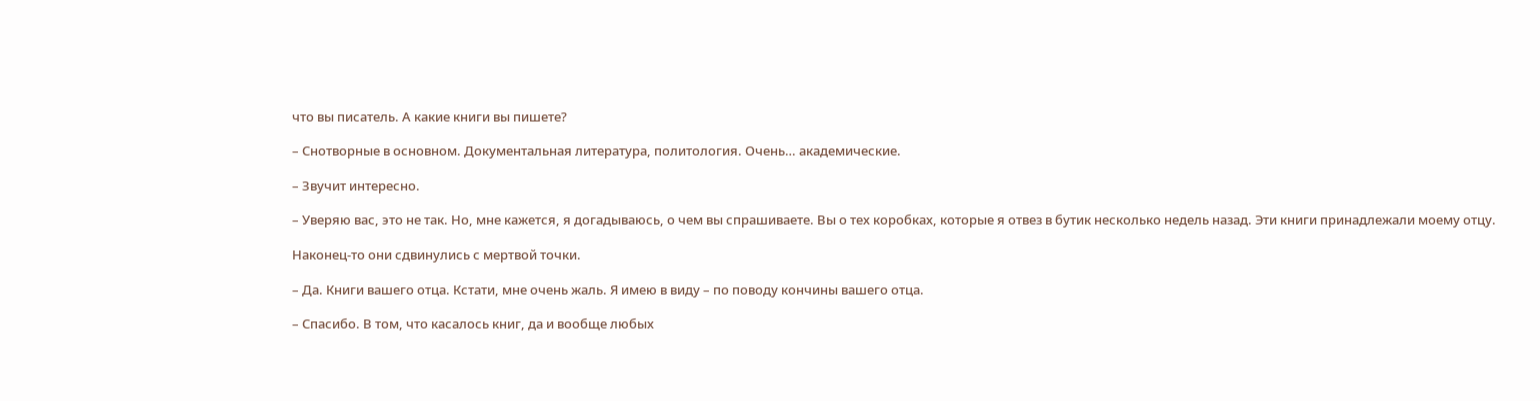что вы писатель. А какие книги вы пишете?

– Снотворные в основном. Документальная литература, политология. Очень… академические.

– Звучит интересно.

– Уверяю вас, это не так. Но, мне кажется, я догадываюсь, о чем вы спрашиваете. Вы о тех коробках, которые я отвез в бутик несколько недель назад. Эти книги принадлежали моему отцу.

Наконец-то они сдвинулись с мертвой точки.

– Да. Книги вашего отца. Кстати, мне очень жаль. Я имею в виду – по поводу кончины вашего отца.

– Спасибо. В том, что касалось книг, да и вообще любых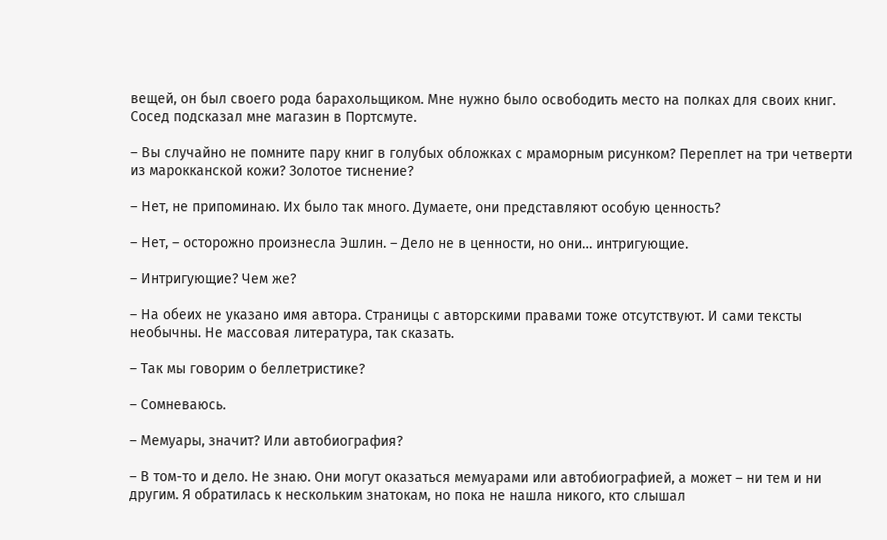вещей, он был своего рода барахольщиком. Мне нужно было освободить место на полках для своих книг. Сосед подсказал мне магазин в Портсмуте.

– Вы случайно не помните пару книг в голубых обложках с мраморным рисунком? Переплет на три четверти из марокканской кожи? Золотое тиснение?

– Нет, не припоминаю. Их было так много. Думаете, они представляют особую ценность?

– Нет, – осторожно произнесла Эшлин. – Дело не в ценности, но они… интригующие.

– Интригующие? Чем же?

– На обеих не указано имя автора. Страницы с авторскими правами тоже отсутствуют. И сами тексты необычны. Не массовая литература, так сказать.

– Так мы говорим о беллетристике?

– Сомневаюсь.

– Мемуары, значит? Или автобиография?

– В том-то и дело. Не знаю. Они могут оказаться мемуарами или автобиографией, а может – ни тем и ни другим. Я обратилась к нескольким знатокам, но пока не нашла никого, кто слышал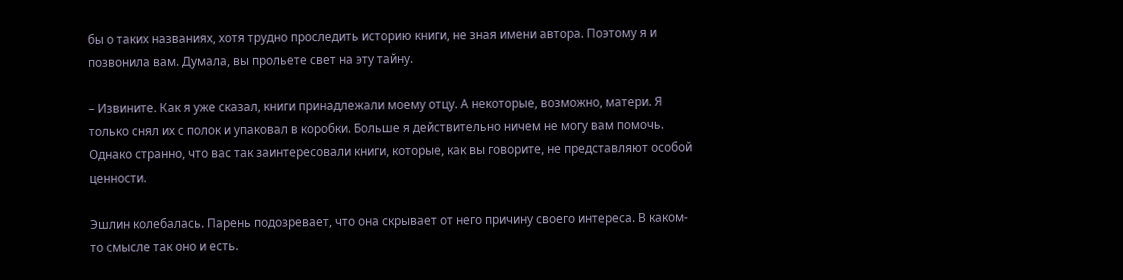бы о таких названиях, хотя трудно проследить историю книги, не зная имени автора. Поэтому я и позвонила вам. Думала, вы прольете свет на эту тайну.

– Извините. Как я уже сказал, книги принадлежали моему отцу. А некоторые, возможно, матери. Я только снял их с полок и упаковал в коробки. Больше я действительно ничем не могу вам помочь. Однако странно, что вас так заинтересовали книги, которые, как вы говорите, не представляют особой ценности.

Эшлин колебалась. Парень подозревает, что она скрывает от него причину своего интереса. В каком-то смысле так оно и есть.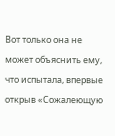Вот только она не может объяснить ему, что испытала, впервые открыв «Сожалеющую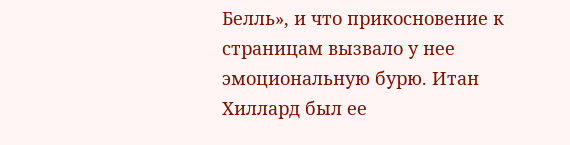Белль», и что прикосновение к страницам вызвало у нее эмоциональную бурю. Итан Хиллард был ее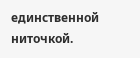единственной ниточкой.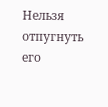Нельзя отпугнуть его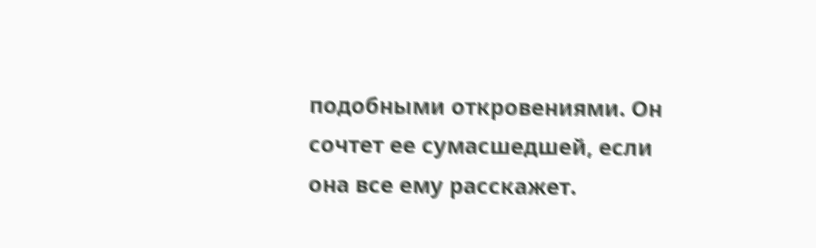подобными откровениями. Он сочтет ее сумасшедшей, если она все ему расскажет.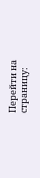Перейти на страницу: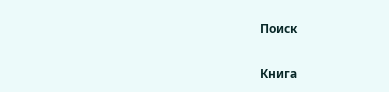Поиск

Книга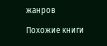жанров

Похожие книги